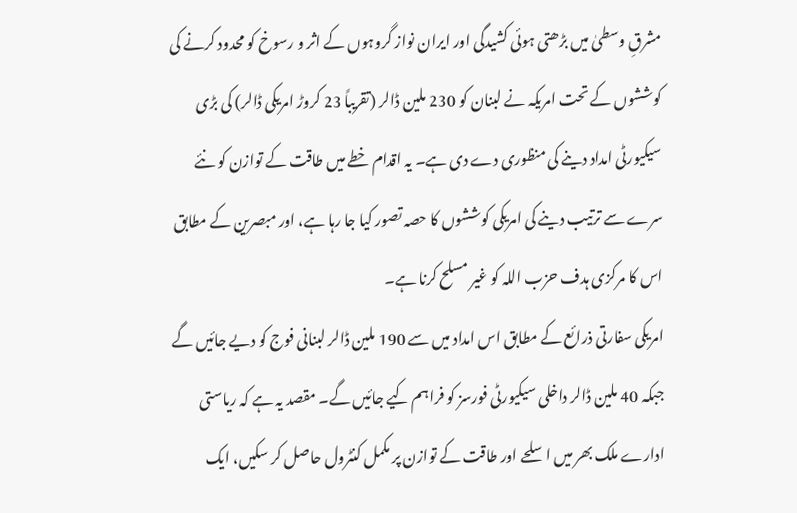مشرقِ وسطیٰ میں بڑھتی ہوئی کشیدگی اور ایران نواز گروہوں کے اثر و رسوخ کو محدود کرنے کی کوششوں کے تحت امریکہ نے لبنان کو 230 ملین ڈالر (تقریباً 23 کروڑ امریکی ڈالر) کی بڑی سیکیورٹی امداد دینے کی منظوری دے دی ہے۔ یہ اقدام خطے میں طاقت کے توازن کو نئے سرے سے ترتیب دینے کی امریکی کوششوں کا حصہ تصور کیا جا رہا ہے، اور مبصرین کے مطابق اس کا مرکزی ہدف حزب اللہ کو غیر مسلح کرنا ہے۔
امریکی سفارتی ذرائع کے مطابق اس امداد میں سے 190 ملین ڈالر لبنانی فوج کو دیے جائیں گے جبکہ 40 ملین ڈالر داخلی سیکیورٹی فورسز کو فراہم کیے جائیں گے۔ مقصد یہ ہے کہ ریاستی ادارے ملک بھر میں اسلحے اور طاقت کے توازن پر مکمل کنٹرول حاصل کر سکیں، ایک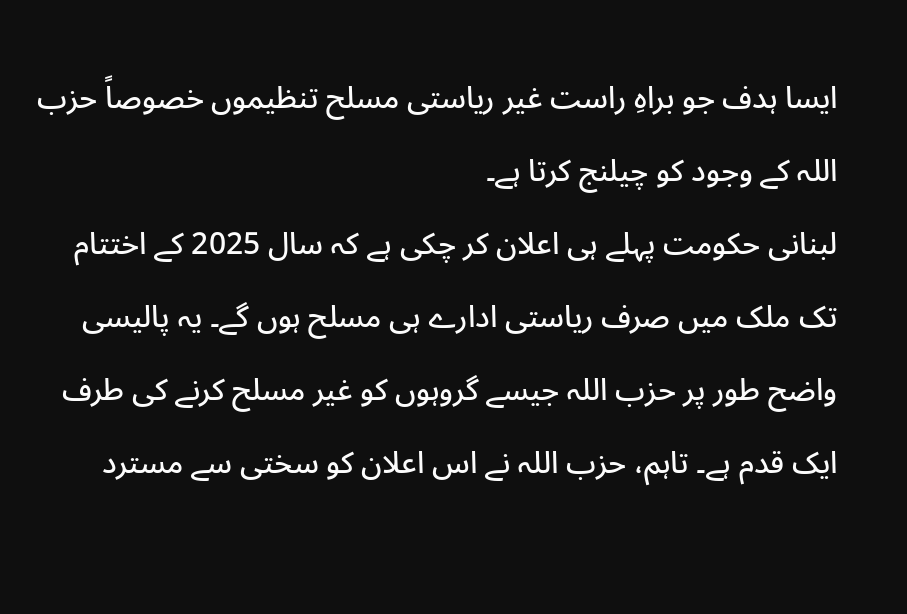ایسا ہدف جو براہِ راست غیر ریاستی مسلح تنظیموں خصوصاً حزب اللہ کے وجود کو چیلنج کرتا ہے۔
لبنانی حکومت پہلے ہی اعلان کر چکی ہے کہ سال 2025 کے اختتام تک ملک میں صرف ریاستی ادارے ہی مسلح ہوں گے۔ یہ پالیسی واضح طور پر حزب اللہ جیسے گروہوں کو غیر مسلح کرنے کی طرف ایک قدم ہے۔ تاہم، حزب اللہ نے اس اعلان کو سختی سے مسترد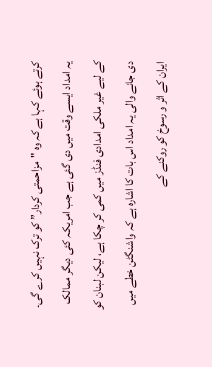کرتے ہوئے کہا ہے کہ وہ "مزاحمتی کردار” کو ترک نہیں کرے گی۔
یہ امداد ایسے وقت میں دی گئی ہے جب امریکہ کئی دیگر ممالک کے لیے غیر ملکی امدادی فنڈز میں کمی کر چکا ہے، لیکن لبنان کو دی جانے والی یہ امداد اس بات کا اشارہ ہے کہ واشنگٹن خطے میں ایران کے اثر و رسوخ کو روکنے کے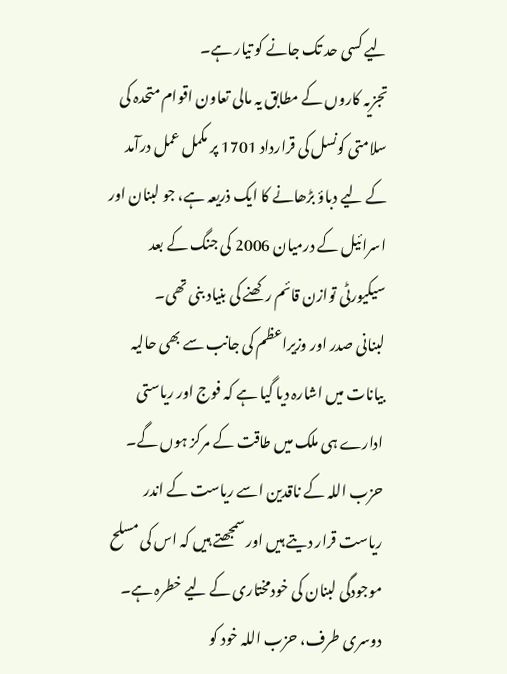لیے کسی حد تک جانے کو تیار ہے۔
تجزیہ کاروں کے مطابق یہ مالی تعاون اقوام متحدہ کی سلامتی کونسل کی قرارداد 1701 پر مکمل عمل درآمد کے لیے دباؤ بڑھانے کا ایک ذریعہ ہے، جو لبنان اور اسرائیل کے درمیان 2006 کی جنگ کے بعد سیکیورٹی توازن قائم رکھنے کی بنیاد بنی تھی۔
لبنانی صدر اور وزیراعظم کی جانب سے بھی حالیہ بیانات میں اشارہ دیا گیا ہے کہ فوج اور ریاستی ادارے ہی ملک میں طاقت کے مرکز ہوں گے۔ حزب اللہ کے ناقدین اسے ریاست کے اندر ریاست قرار دیتے ہیں اور سمجھتے ہیں کہ اس کی مسلح موجودگی لبنان کی خودمختاری کے لیے خطرہ ہے۔ دوسری طرف، حزب اللہ خود کو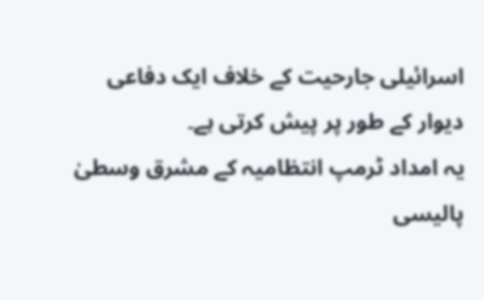اسرائیلی جارحیت کے خلاف ایک دفاعی دیوار کے طور پر پیش کرتی ہے۔
یہ امداد ٹرمپ انتظامیہ کے مشرق وسطیٰ پالیسی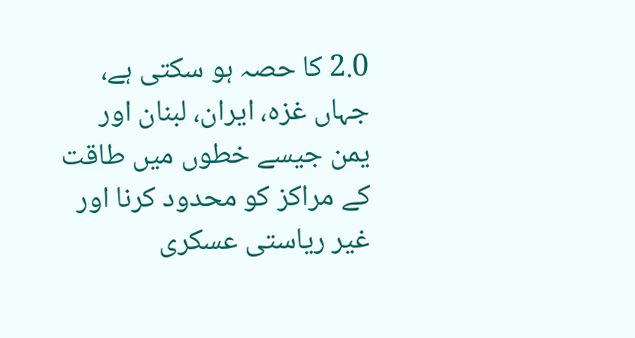2.0 کا حصہ ہو سکتی ہے، جہاں غزہ، ایران، لبنان اور یمن جیسے خطوں میں طاقت کے مراکز کو محدود کرنا اور غیر ریاستی عسکری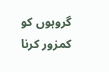گروہوں کو کمزور کرنا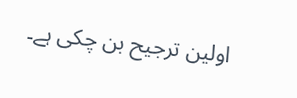اولین ترجیح بن چکی ہے۔